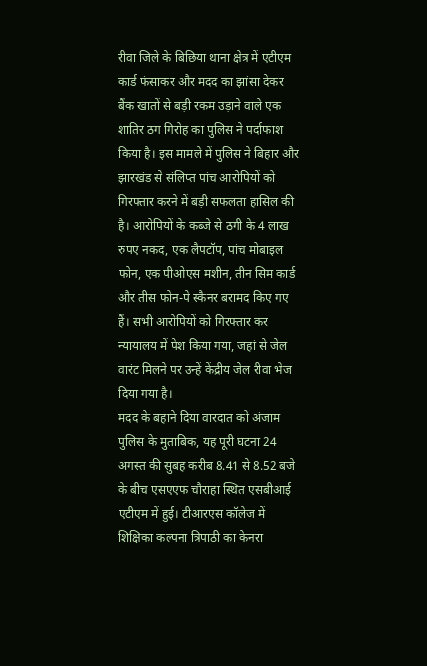रीवा जिले के बिछिया थाना क्षेत्र में एटीएम कार्ड फंसाकर और मदद का झांसा देकर बैंक खातों से बड़ी रकम उड़ाने वाले एक शातिर ठग गिरोह का पुलिस ने पर्दाफाश किया है। इस मामले में पुलिस ने बिहार और झारखंड से संलिप्त पांच आरोपियों को गिरफ्तार करने में बड़ी सफलता हासिल की है। आरोपियों के कब्जे से ठगी के 4 लाख रुपए नकद, एक लैपटॉप, पांच मोबाइल फोन, एक पीओएस मशीन, तीन सिम कार्ड और तीस फोन-पे स्कैनर बरामद किए गए हैं। सभी आरोपियों को गिरफ्तार कर न्यायालय में पेश किया गया, जहां से जेल वारंट मिलने पर उन्हें केंद्रीय जेल रीवा भेज दिया गया है।
मदद के बहाने दिया वारदात को अंजाम
पुलिस के मुताबिक, यह पूरी घटना 24 अगस्त की सुबह करीब 8.41 से 8.52 बजे के बीच एसएएफ चौराहा स्थित एसबीआई एटीएम में हुई। टीआरएस कॉलेज में शिक्षिका कल्पना त्रिपाठी का केनरा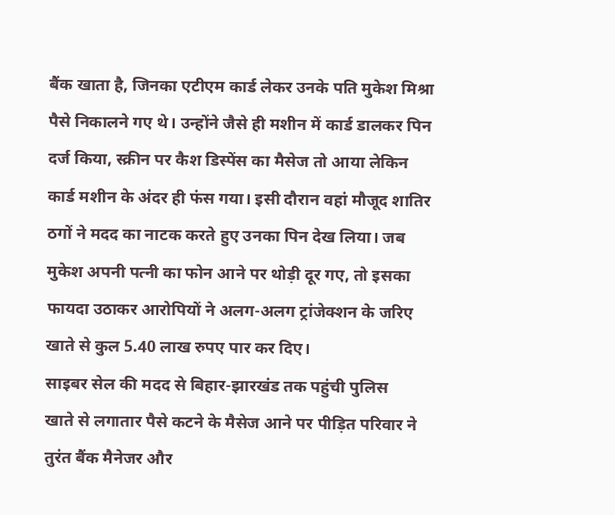बैंक खाता है, जिनका एटीएम कार्ड लेकर उनके पति मुकेश मिश्रा पैसे निकालने गए थे। उन्होंने जैसे ही मशीन में कार्ड डालकर पिन दर्ज किया, स्क्रीन पर कैश डिस्पेंस का मैसेज तो आया लेकिन कार्ड मशीन के अंदर ही फंस गया। इसी दौरान वहां मौजूद शातिर ठगों ने मदद का नाटक करते हुए उनका पिन देख लिया। जब मुकेश अपनी पत्नी का फोन आने पर थोड़ी दूर गए, तो इसका फायदा उठाकर आरोपियों ने अलग-अलग ट्रांजेक्शन के जरिए खाते से कुल 5.40 लाख रुपए पार कर दिए।
साइबर सेल की मदद से बिहार-झारखंड तक पहुंची पुलिस
खाते से लगातार पैसे कटने के मैसेज आने पर पीड़ित परिवार ने तुरंत बैंक मैनेजर और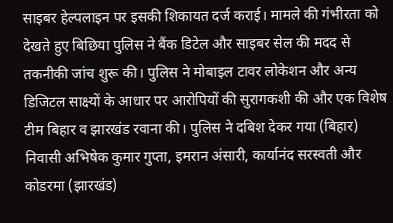साइबर हेल्पलाइन पर इसकी शिकायत दर्ज कराई। मामले की गंभीरता को देखते हुए बिछिया पुलिस ने बैंक डिटेल और साइबर सेल की मदद से तकनीकी जांच शुरू की। पुलिस ने मोबाइल टावर लोकेशन और अन्य डिजिटल साक्ष्यों के आधार पर आरोपियों की सुरागकशी की और एक विशेष टीम बिहार व झारखंड रवाना की। पुलिस ने दबिश देकर गया (बिहार) निवासी अभिषेक कुमार गुप्ता, इमरान अंसारी, कार्यानंद सरस्वती और कोडरमा (झारखंड)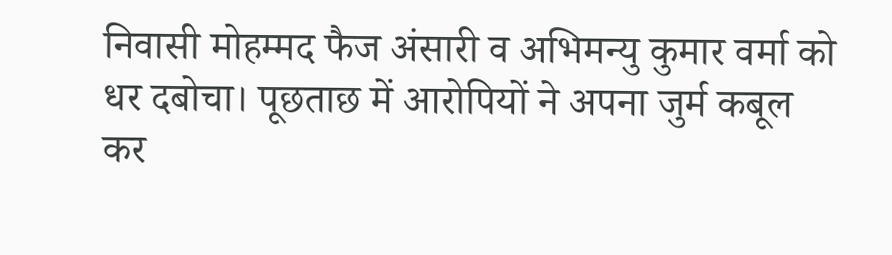निवासी मोहम्मद फैज अंसारी व अभिमन्यु कुमार वर्मा को धर दबोचा। पूछताछ में आरोपियों ने अपना जुर्म कबूल कर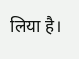लिया है।